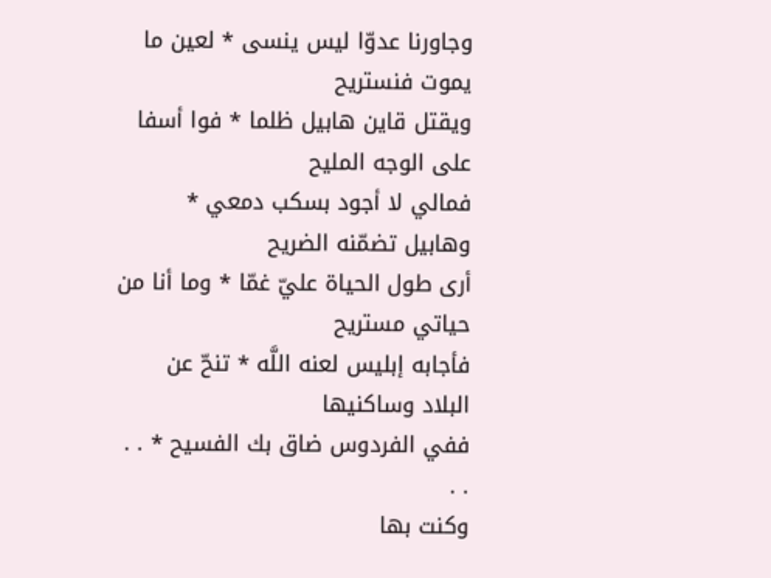وجاورنا عدوّا ليس ينسى * لعين ما يموت فنستريح
ويقتل قاين هابيل ظلما * فوا أسفا على الوجه المليح
فمالي لا أجود بسكب دمعي * وهابيل تضمّنه الضريح
أرى طول الحياة عليّ غمّا * وما أنا من حياتي مستريح
فأجابه إبليس لعنه اللَّه * تنحّ عن البلاد وساكنيها
ففي الفردوس ضاق بك الفسيح * . . . .
وكنت بها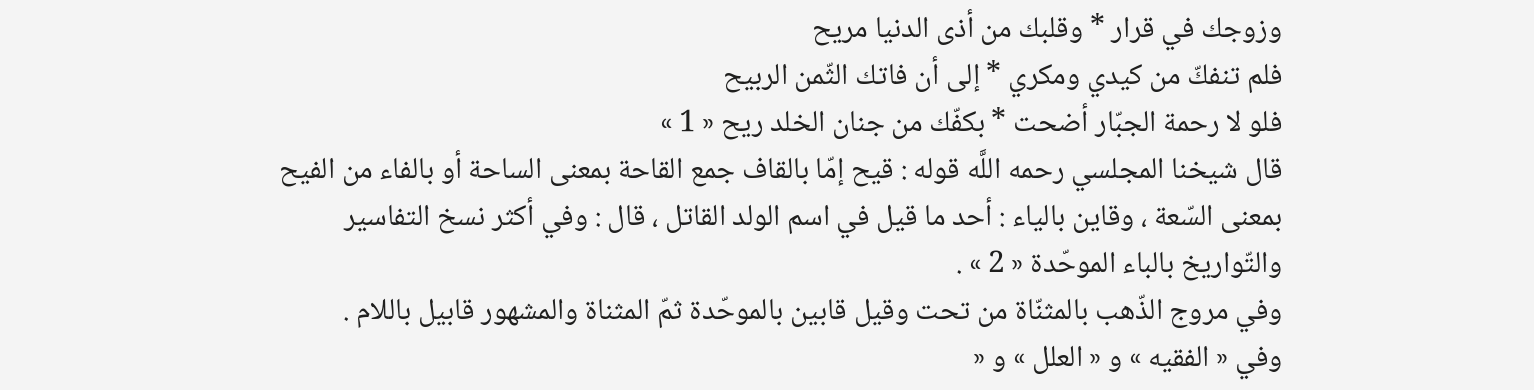وزوجك في قرار * وقلبك من أذى الدنيا مريح
فلم تنفكّ من كيدي ومكري * إلى أن فاتك الثّمن الربيح
فلو لا رحمة الجبّار أضحت * بكفّك من جنان الخلد ريح « 1 »
قال شيخنا المجلسي رحمه اللَّه قوله : قيح إمّا بالقاف جمع القاحة بمعنى الساحة أو بالفاء من الفيح بمعنى السّعة ، وقاين بالياء : أحد ما قيل في اسم الولد القاتل ، قال : وفي أكثر نسخ التفاسير والتّواريخ بالباء الموحّدة « 2 » .
وفي مروج الذّهب بالمثنّاة من تحت وقيل قابين بالموحّدة ثمّ المثناة والمشهور قابيل باللام .
وفي « الفقيه » و « العلل » و «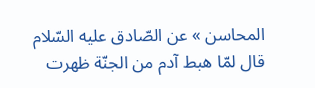المحاسن » عن الصّادق عليه السّلام قال لمّا هبط آدم من الجنّة ظهرت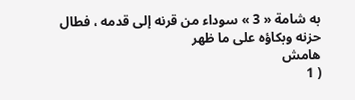به شامة « 3 » سوداء من قرنه إلى قدمه ، فطال حزنه وبكاؤه على ما ظهر
هامش
( 1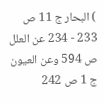) البحار ج 11 ص 233 - 234 عن العلل ص 594 وعن العيون ج 1 ص 242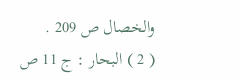والخصال ص 209 .
( 2 ) البحار : ج 11 ص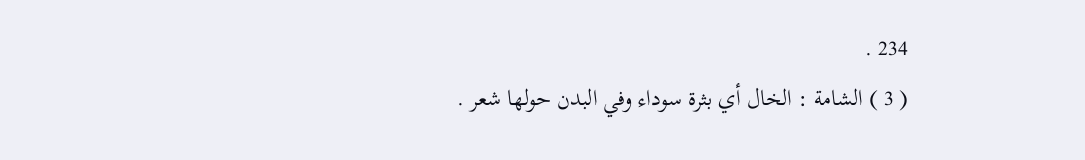234 .
( 3 ) الشامة : الخال أي بثرة سوداء وفي البدن حولها شعر .